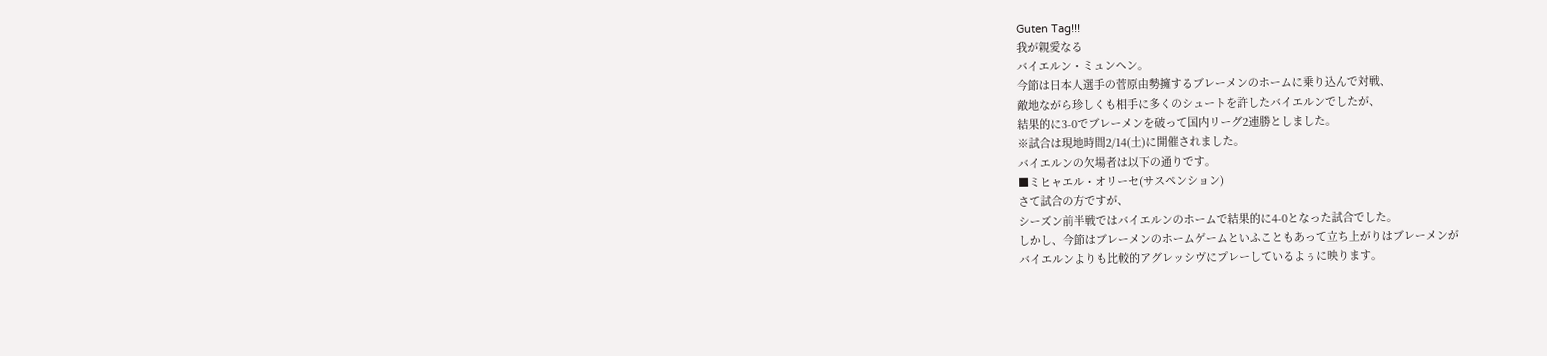Guten Tag!!!
我が親愛なる
バイエルン・ミュンヘン。
今節は日本人選手の菅原由勢擁するブレーメンのホームに乗り込んで対戦、
敵地ながら珍しくも相手に多くのシュートを許したバイエルンでしたが、
結果的に3-0でブレーメンを破って国内リーグ2連勝としました。
※試合は現地時間2/14(土)に開催されました。
バイエルンの欠場者は以下の通りです。
■ミヒャエル・オリーセ(サスペンション)
さて試合の方ですが、
シーズン前半戦ではバイエルンのホームで結果的に4-0となった試合でした。
しかし、今節はブレーメンのホームゲームといふこともあって立ち上がりはブレーメンが
バイエルンよりも比較的アグレッシヴにプレーしているよぅに映ります。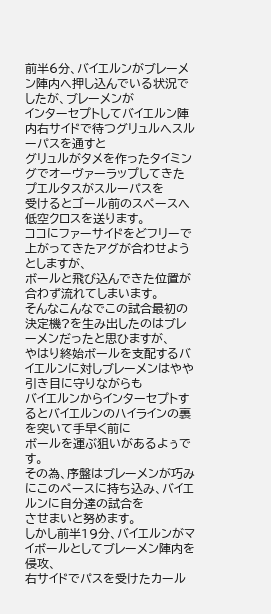前半6分、バイエルンがブレーメン陣内へ押し込んでいる状況でしたが、ブレーメンが
インターセプトしてバイエルン陣内右サイドで待つグリュルへスルーパスを通すと
グリュルがタメを作ったタイミングでオーヴァーラップしてきたプエルタスがスルーパスを
受けるとゴール前のスペースへ低空クロスを送ります。
ココにファーサイドをどフリーで上がってきたアグが合わせようとしますが、
ボールと飛び込んできた位置が合わず流れてしまいます。
そんなこんなでこの試合最初の決定機?を生み出したのはブレーメンだったと思ひますが、
やはり終始ボールを支配するバイエルンに対しブレーメンはやや引き目に守りながらも
バイエルンからインターセプトするとバイエルンのハイラインの裏を突いて手早く前に
ボールを運ぶ狙いがあるよぅです。
その為、序盤はブレーメンが巧みにこのペースに持ち込み、バイエルンに自分達の試合を
させまいと努めます。
しかし前半19分、バイエルンがマイボールとしてブレーメン陣内を侵攻、
右サイドでパスを受けたカール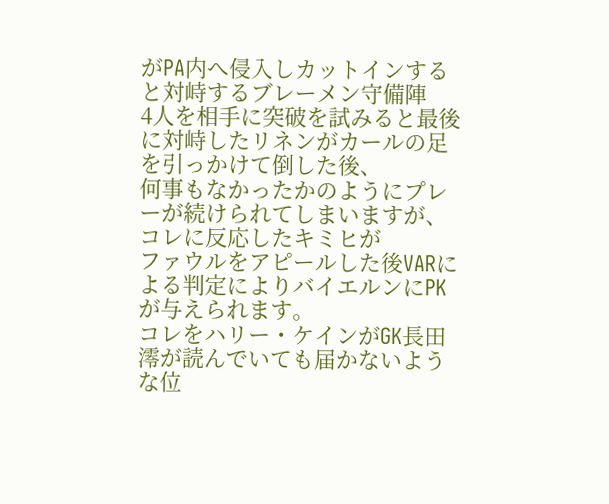がPA内へ侵入しカットインすると対峙するブレーメン守備陣
4人を相手に突破を試みると最後に対峙したリネンがカールの足を引っかけて倒した後、
何事もなかったかのようにプレーが続けられてしまいますが、コレに反応したキミヒが
ファウルをアピールした後VARによる判定によりバイエルンにPKが与えられます。
コレをハリー・ケインがGK長田澪が読んでいても届かないような位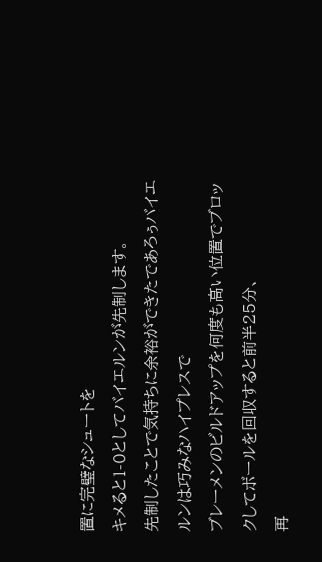置に完璧なシュートを
キメると1-0としてバイエルンが先制します。
先制したことで気持ちに余裕ができたであろぅバイエルンは巧みなハイプレスで
ブレーメンのビルドアップを何度も高い位置でブロックしてボールを回収すると前半25分、
再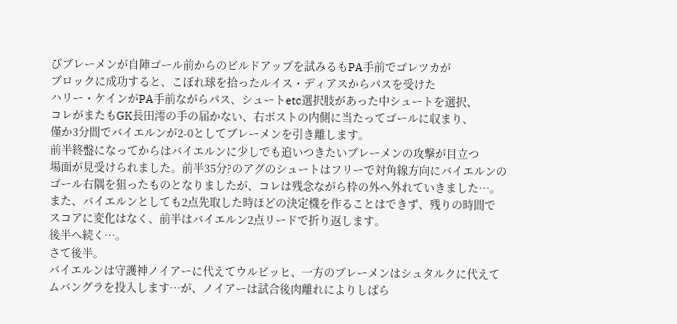びブレーメンが自陣ゴール前からのビルドアップを試みるもPA手前でゴレツカが
ブロックに成功すると、こぼれ球を拾ったルイス・ディアスからパスを受けた
ハリー・ケインがPA手前ながらパス、シュートetc選択肢があった中シュートを選択、
コレがまたもGK長田澪の手の届かない、右ポストの内側に当たってゴールに収まり、
僅か3分間でバイエルンが2-0としてブレーメンを引き離します。
前半終盤になってからはバイエルンに少しでも追いつきたいブレーメンの攻撃が目立つ
場面が見受けられました。前半35分?のアグのシュートはフリーで対角線方向にバイエルンの
ゴール右隅を狙ったものとなりましたが、コレは残念ながら枠の外へ外れていきました…。
また、バイエルンとしても2点先取した時ほどの決定機を作ることはできず、残りの時間で
スコアに変化はなく、前半はバイエルン2点リードで折り返します。
後半へ続く…。
さて後半。
バイエルンは守護神ノイアーに代えてウルビッヒ、一方のブレーメンはシュタルクに代えて
ムバングラを投入します…が、ノイアーは試合後肉離れによりしばら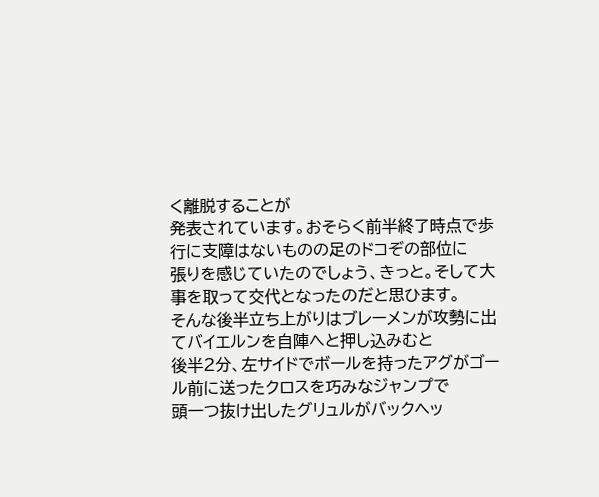く離脱することが
発表されています。おそらく前半終了時点で歩行に支障はないものの足のドコぞの部位に
張りを感じていたのでしょう、きっと。そして大事を取って交代となったのだと思ひます。
そんな後半立ち上がりはブレーメンが攻勢に出てバイエルンを自陣へと押し込みむと
後半2分、左サイドでボールを持ったアグがゴール前に送ったクロスを巧みなジャンプで
頭一つ抜け出したグリュルがバックヘッ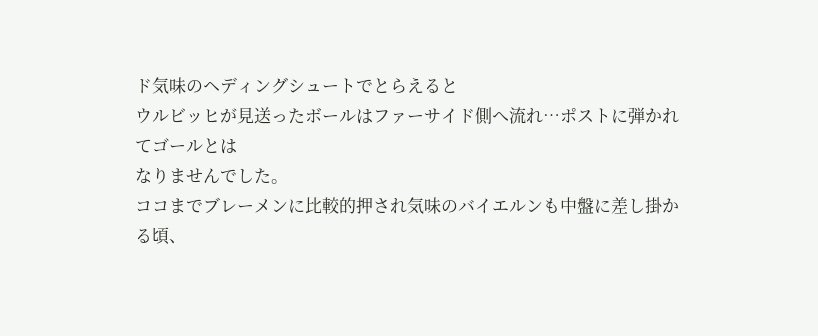ド気味のヘディングシュートでとらえると
ウルビッヒが見送ったボールはファーサイド側へ流れ…ポストに弾かれてゴールとは
なりませんでした。
ココまでブレーメンに比較的押され気味のバイエルンも中盤に差し掛かる頃、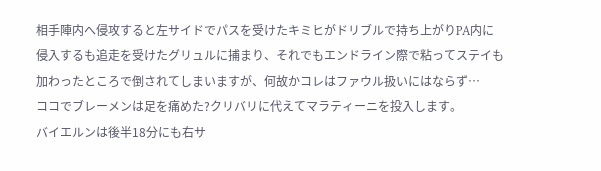相手陣内へ侵攻すると左サイドでパスを受けたキミヒがドリブルで持ち上がりPA内に
侵入するも追走を受けたグリュルに捕まり、それでもエンドライン際で粘ってステイも
加わったところで倒されてしまいますが、何故かコレはファウル扱いにはならず…
ココでブレーメンは足を痛めた?クリバリに代えてマラティーニを投入します。
バイエルンは後半18分にも右サ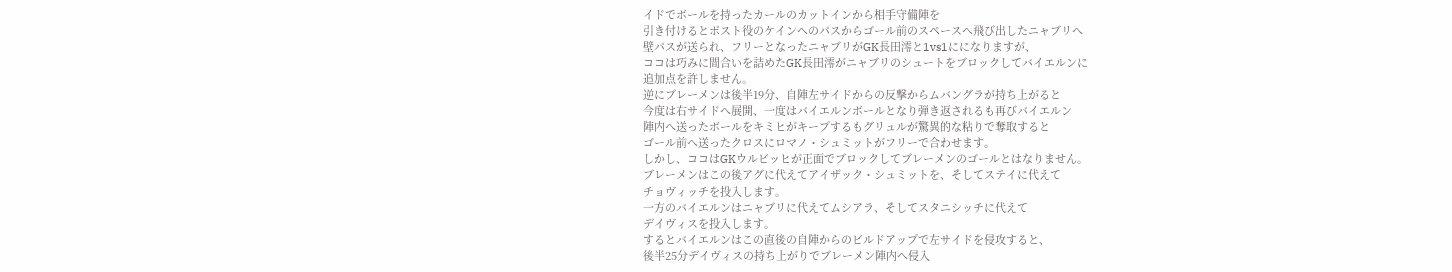イドでボールを持ったカールのカットインから相手守備陣を
引き付けるとポスト役のケインへのパスからゴール前のスペースへ飛び出したニャブリへ
壁パスが送られ、フリーとなったニャブリがGK長田澪と1vs1にになりますが、
ココは巧みに間合いを詰めたGK長田澪がニャブリのシュートをブロックしてバイエルンに
追加点を許しません。
逆にブレーメンは後半19分、自陣左サイドからの反撃からムバングラが持ち上がると
今度は右サイドへ展開、一度はバイエルンボールとなり弾き返されるも再びバイエルン
陣内へ送ったボールをキミヒがキープするもグリュルが驚異的な粘りで奪取すると
ゴール前へ送ったクロスにロマノ・シュミットがフリーで合わせます。
しかし、ココはGKウルビッヒが正面でブロックしてブレーメンのゴールとはなりません。
ブレーメンはこの後アグに代えてアイザック・シュミットを、そしてステイに代えて
チョヴィッチを投入します。
一方のバイエルンはニャブリに代えてムシアラ、そしてスタニシッチに代えて
デイヴィスを投入します。
するとバイエルンはこの直後の自陣からのビルドアップで左サイドを侵攻すると、
後半25分デイヴィスの持ち上がりでブレーメン陣内へ侵入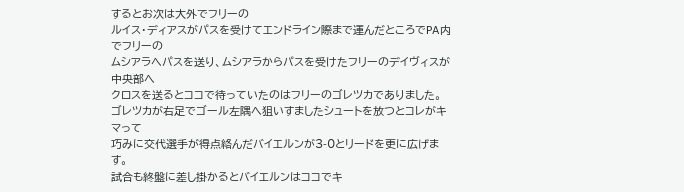するとお次は大外でフリーの
ルイス・ディアスがパスを受けてエンドライン際まで運んだところでPA内でフリーの
ムシアラへパスを送り、ムシアラからパスを受けたフリーのデイヴィスが中央部へ
クロスを送るとココで待っていたのはフリーのゴレツカでありました。
ゴレツカが右足でゴール左隅へ狙いすましたシュートを放つとコレがキマって
巧みに交代選手が得点絡んだバイエルンが3-0とリードを更に広げます。
試合も終盤に差し掛かるとバイエルンはココでキ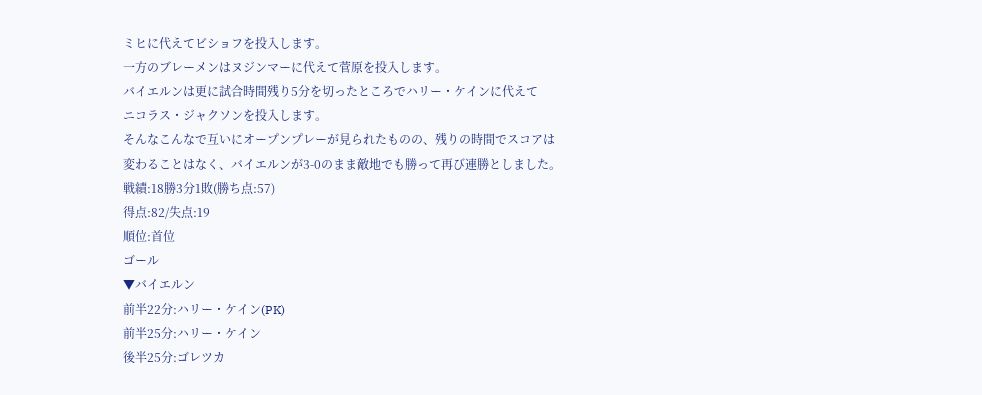ミヒに代えてビショフを投入します。
一方のブレーメンはヌジンマーに代えて菅原を投入します。
バイエルンは更に試合時間残り5分を切ったところでハリー・ケインに代えて
ニコラス・ジャクソンを投入します。
そんなこんなで互いにオープンプレーが見られたものの、残りの時間でスコアは
変わることはなく、バイエルンが3-0のまま敵地でも勝って再び連勝としました。
戦績:18勝3分1敗(勝ち点:57)
得点:82/失点:19
順位:首位
ゴール
▼バイエルン
前半22分:ハリー・ケイン(PK)
前半25分:ハリー・ケイン
後半25分:ゴレツカ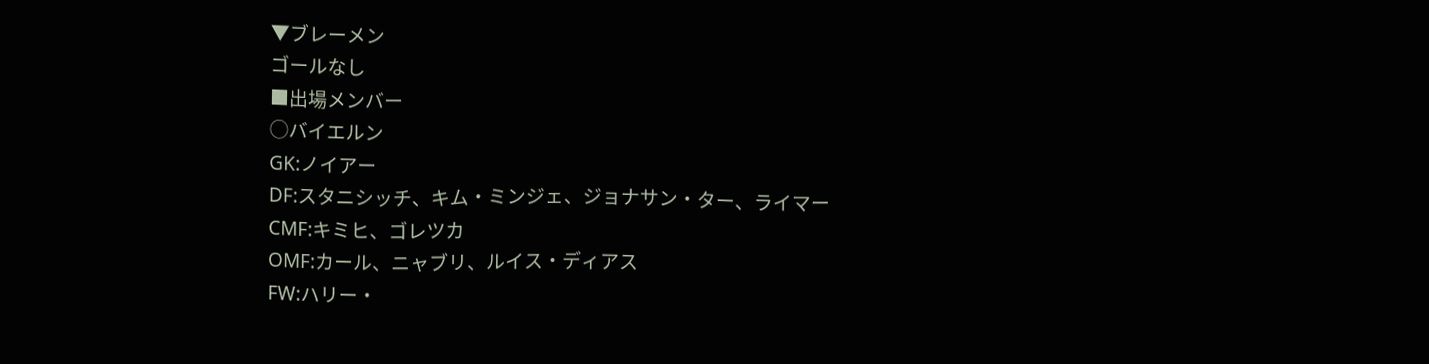▼ブレーメン
ゴールなし
■出場メンバー
◯バイエルン
GK:ノイアー
DF:スタニシッチ、キム・ミンジェ、ジョナサン・ター、ライマー
CMF:キミヒ、ゴレツカ
OMF:カール、ニャブリ、ルイス・ディアス
FW:ハリー・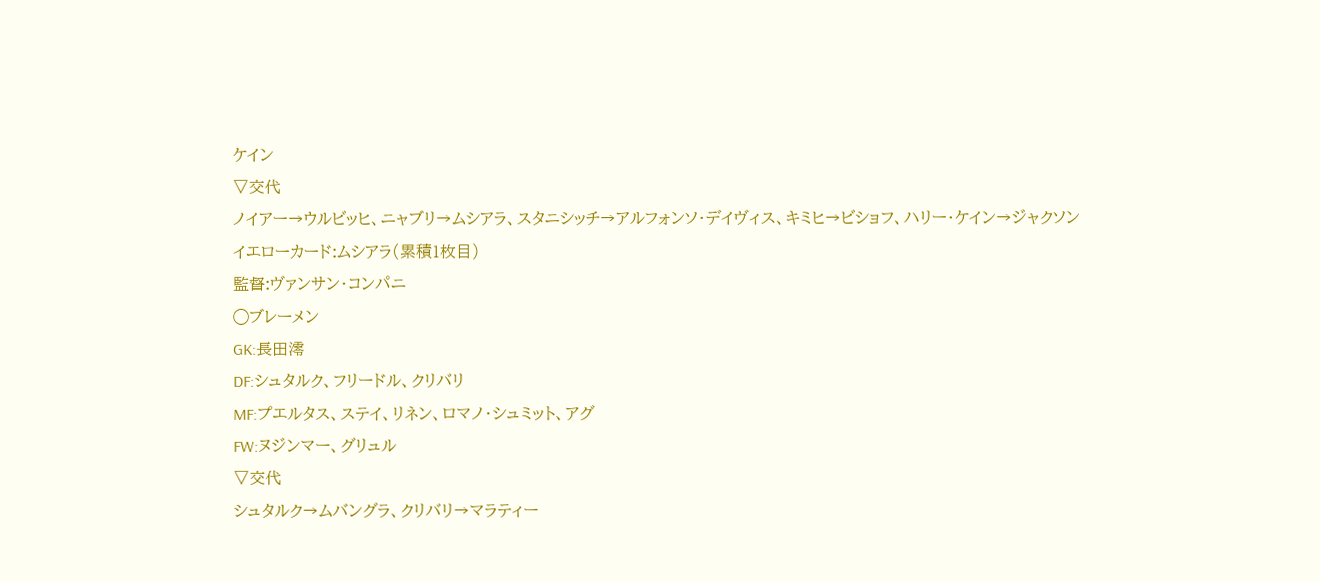ケイン
▽交代
ノイアー→ウルビッヒ、ニャブリ→ムシアラ、スタニシッチ→アルフォンソ・デイヴィス、キミヒ→ビショフ、ハリー・ケイン→ジャクソン
イエローカード:ムシアラ(累積1枚目)
監督:ヴァンサン・コンパニ
◯ブレーメン
GK:長田澪
DF:シュタルク、フリードル、クリバリ
MF:プエルタス、ステイ、リネン、ロマノ・シュミット、アグ
FW:ヌジンマー、グリュル
▽交代
シュタルク→ムバングラ、クリバリ→マラティー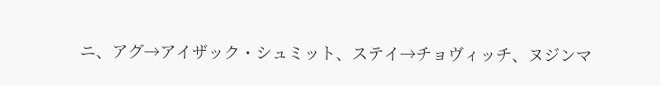ニ、アグ→アイザック・シュミット、ステイ→チョヴィッチ、ヌジンマ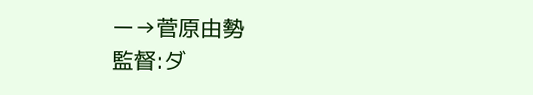ー→菅原由勢
監督:ダ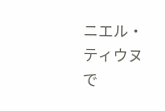ニエル・ティウヌ
で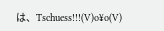は、Tschuess!!!(V)o¥o(V)